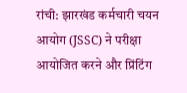रांची: झारखंड कर्मचारी चयन आयोग (JSSC) ने परीक्षा आयोजित करने और प्रिंटिंग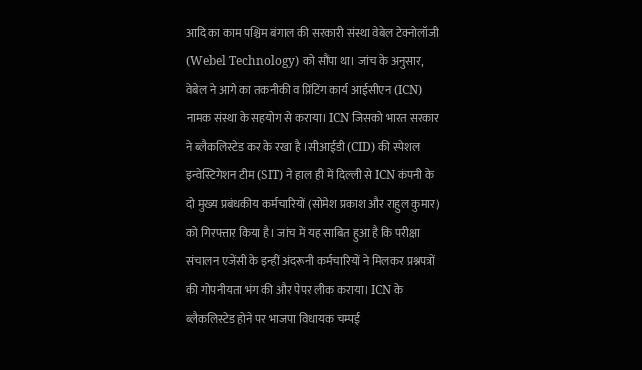आदि का काम पश्चिम बंगाल की सरकारी संस्था वेबेल टेक्नोलॉजी (Webel Technology) को सौंपा था। जांच के अनुसार, वेबेल ने आगे का तकनीकी व प्रिंटिंग कार्य आईसीएन (ICN) नामक संस्था के सहयोग से कराया। ICN जिसको भारत सरकार ने ब्लैकलिस्टेड कर के रखा है ।सीआईडी (CID) की स्पेशल इन्वेस्टिगेशन टीम (SIT) ने हाल ही में दिल्ली से ICN कंपनी के दो मुख्य प्रबंधकीय कर्मचारियों (सोमेश प्रकाश और राहुल कुमार) को गिरफ्तार किया है। जांच में यह साबित हुआ है कि परीक्षा संचालन एजेंसी के इन्हीं अंदरूनी कर्मचारियों ने मिलकर प्रश्नपत्रों की गोपनीयता भंग की और पेपर लीक कराया। ICN के ब्लैकलिस्टेड होने पर भाजपा विधायक चम्पई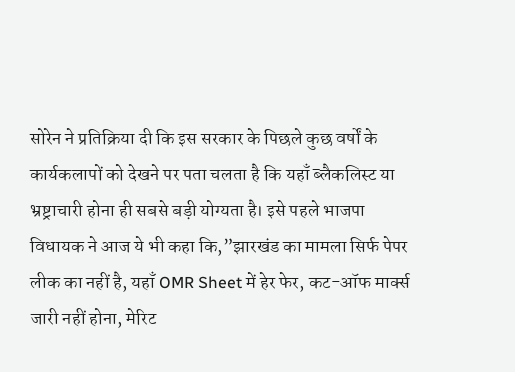सोरेन ने प्रतिक्रिया दी कि इस सरकार के पिछले कुछ वर्षों के कार्यकलापों को देखने पर पता चलता है कि यहाँ ब्लैकलिस्ट या भ्रष्ट्राचारी होना ही सबसे बड़ी योग्यता है। इसे पहले भाजपा विधायक ने आज ये भी कहा कि,”झारखंड का मामला सिर्फ पेपर लीक का नहीं है, यहाँ OMR Sheet में हेर फेर, कट-ऑफ मार्क्स जारी नहीं होना, मेरिट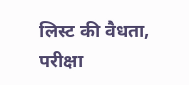लिस्ट की वैधता, परीक्षा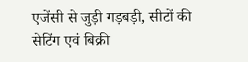एजेंसी से जुड़ी गड़बड़ी, सीटों की सेटिंग एवं बिक्री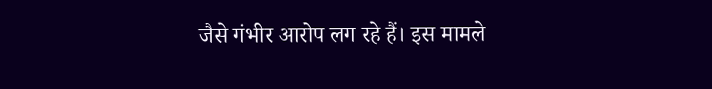जैसे गंभीर आरोप लग रहे हैं। इस मामले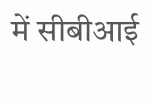में सीबीआई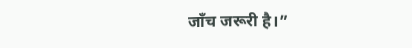जाँच जरूरी है।”